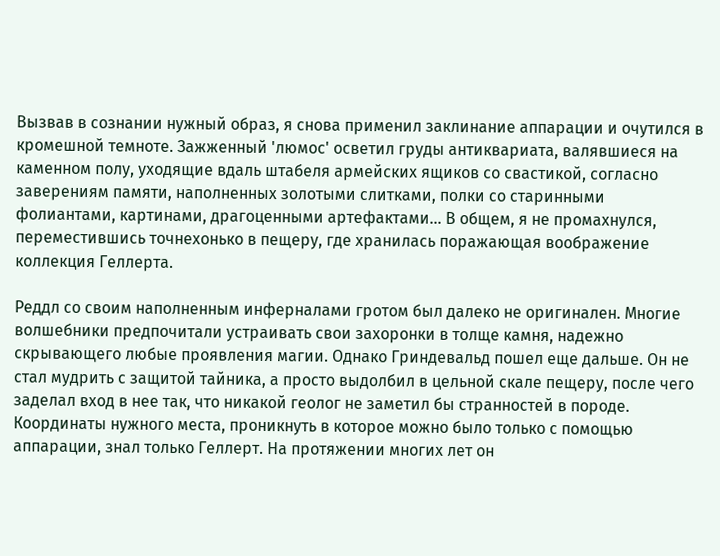Вызвав в сознании нужный образ, я снова применил заклинание аппарации и очутился в кромешной темноте. Зажженный 'люмос' осветил груды антиквариата, валявшиеся на каменном полу, уходящие вдаль штабеля армейских ящиков со свастикой, согласно заверениям памяти, наполненных золотыми слитками, полки со старинными фолиантами, картинами, драгоценными артефактами… В общем, я не промахнулся, переместившись точнехонько в пещеру, где хранилась поражающая воображение коллекция Геллерта.

Реддл со своим наполненным инферналами гротом был далеко не оригинален. Многие волшебники предпочитали устраивать свои захоронки в толще камня, надежно скрывающего любые проявления магии. Однако Гриндевальд пошел еще дальше. Он не стал мудрить с защитой тайника, а просто выдолбил в цельной скале пещеру, после чего заделал вход в нее так, что никакой геолог не заметил бы странностей в породе. Координаты нужного места, проникнуть в которое можно было только с помощью аппарации, знал только Геллерт. На протяжении многих лет он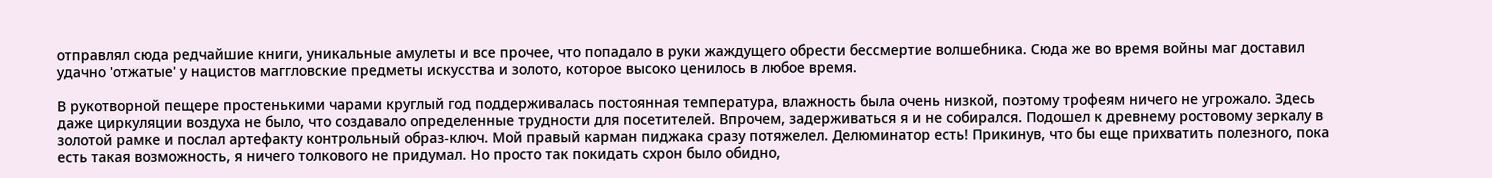отправлял сюда редчайшие книги, уникальные амулеты и все прочее, что попадало в руки жаждущего обрести бессмертие волшебника. Сюда же во время войны маг доставил удачно 'отжатые' у нацистов маггловские предметы искусства и золото, которое высоко ценилось в любое время.

В рукотворной пещере простенькими чарами круглый год поддерживалась постоянная температура, влажность была очень низкой, поэтому трофеям ничего не угрожало. Здесь даже циркуляции воздуха не было, что создавало определенные трудности для посетителей. Впрочем, задерживаться я и не собирался. Подошел к древнему ростовому зеркалу в золотой рамке и послал артефакту контрольный образ-ключ. Мой правый карман пиджака сразу потяжелел. Делюминатор есть! Прикинув, что бы еще прихватить полезного, пока есть такая возможность, я ничего толкового не придумал. Но просто так покидать схрон было обидно,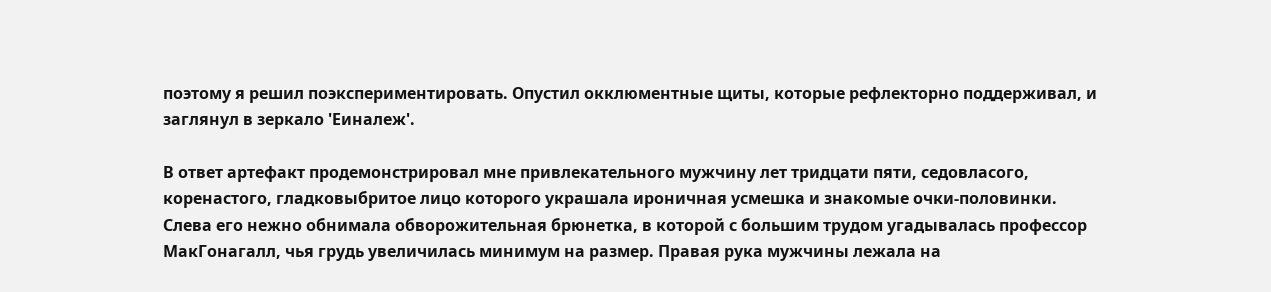поэтому я решил поэкспериментировать. Опустил окклюментные щиты, которые рефлекторно поддерживал, и заглянул в зеркало 'Еиналеж'.

В ответ артефакт продемонстрировал мне привлекательного мужчину лет тридцати пяти, седовласого, коренастого, гладковыбритое лицо которого украшала ироничная усмешка и знакомые очки-половинки. Слева его нежно обнимала обворожительная брюнетка, в которой с большим трудом угадывалась профессор МакГонагалл, чья грудь увеличилась минимум на размер. Правая рука мужчины лежала на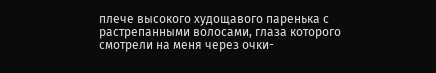плече высокого худощавого паренька с растрепанными волосами, глаза которого смотрели на меня через очки-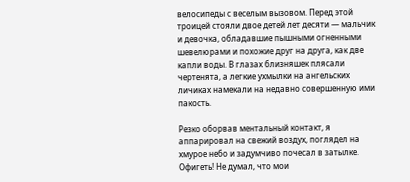велосипеды с веселым вызовом. Перед этой троицей стояли двое детей лет десяти — мальчик и девочка, обладавшие пышными огненными шевелюрами и похожие друг на друга, как две капли воды. В глазах близняшек плясали чертенята, а легкие ухмылки на ангельских личиках намекали на недавно совершенную ими пакость.

Резко оборвав ментальный контакт, я аппарировал на свежий воздух, поглядел на хмурое небо и задумчиво почесал в затылке. Офигеть! Не думал, что мои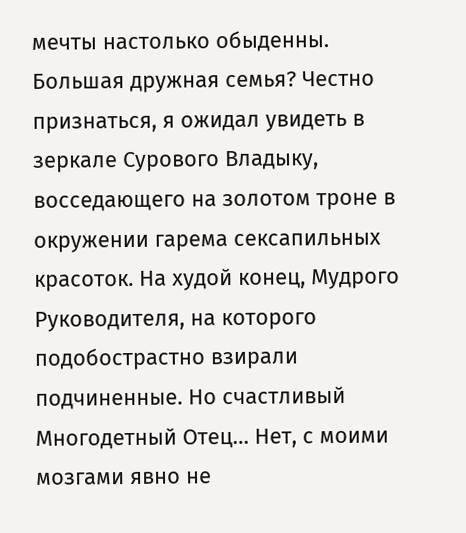мечты настолько обыденны. Большая дружная семья? Честно признаться, я ожидал увидеть в зеркале Сурового Владыку, восседающего на золотом троне в окружении гарема сексапильных красоток. На худой конец, Мудрого Руководителя, на которого подобострастно взирали подчиненные. Но счастливый Многодетный Отец… Нет, с моими мозгами явно не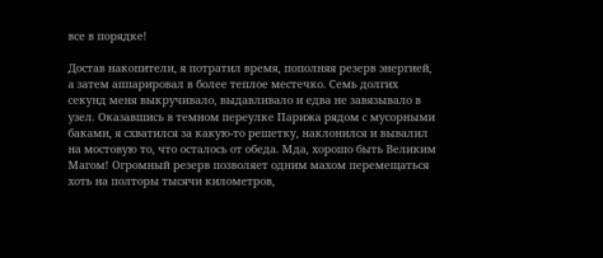все в порядке!

Достав накопители, я потратил время, пополняя резерв энергией, а затем аппарировал в более теплое местечко. Семь долгих секунд меня выкручивало, выдавливало и едва не завязывало в узел. Оказавшись в темном переулке Парижа рядом с мусорными баками, я схватился за какую-то решетку, наклонился и вывалил на мостовую то, что осталось от обеда. Мда, хорошо быть Великим Магом! Огромный резерв позволяет одним махом перемещаться хоть на полторы тысячи километров,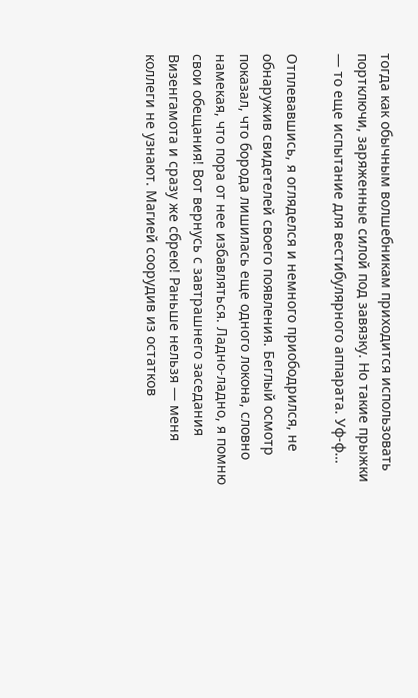тогда как обычным волшебникам приходится использовать портключи, заряженные силой под завязку. Но такие прыжки — то еще испытание для вестибулярного аппарата. Уф-ф…

Отплевавшись, я огляделся и немного приободрился, не обнаружив свидетелей своего появления. Беглый осмотр показал, что борода лишилась еще одного локона, словно намекая, что пора от нее избавляться. Ладно-ладно, я помню свои обещания! Вот вернусь с завтрашнего заседания Визенгамота и сразу же сбрею! Раньше нельзя — меня коллеги не узнают. Магией соорудив из остатков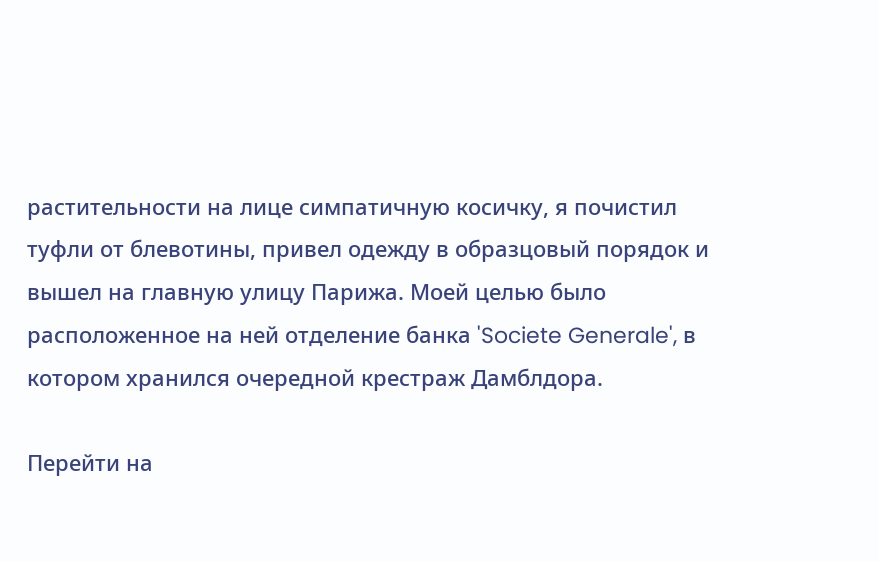растительности на лице симпатичную косичку, я почистил туфли от блевотины, привел одежду в образцовый порядок и вышел на главную улицу Парижа. Моей целью было расположенное на ней отделение банка 'Societe Generale', в котором хранился очередной крестраж Дамблдора.

Перейти на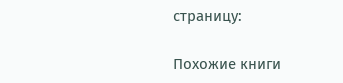страницу:

Похожие книги